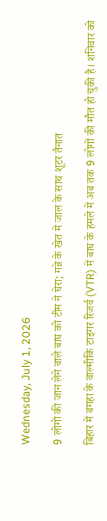Wednesday, July 1, 2026

9 लोगों की जान लेने वाले बाघ को टीम ने घेरा; गन्ने के खेत में जाल के साथ शूटर तैनात

बिहार में बगहा के वाल्मीकि टाइगर रिजर्व (VTR) में बाघ के हमले में अब तक 9 लोगों की मौत हो चुकी है। शनिवार को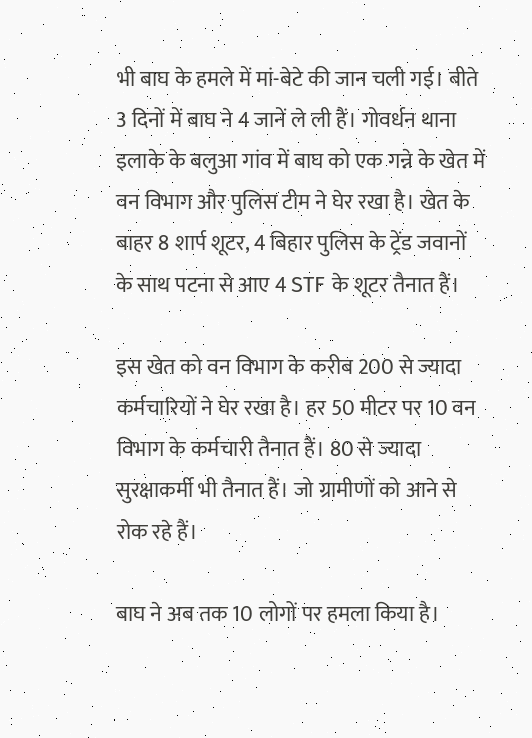भी बाघ के हमले में मां-बेटे की जान चली गई। बीते 3 दिनों में बाघ ने 4 जानें ले ली हैं। गोवर्धन थाना इलाके के बलुआ गांव में बाघ को एक गन्ने के खेत में वन विभाग और पुलिस टीम ने घेर रखा है। खेत के बाहर 8 शार्प शूटर, 4 बिहार पुलिस के ट्रेंड जवानों के साथ पटना से आए 4 STF के शूटर तैनात हैं।

इस खेत को वन विभाग के करीब 200 से ज्यादा कर्मचारियों ने घेर रखा है। हर 50 मीटर पर 10 वन विभाग के कर्मचारी तैनात हैं। 80 से ज्यादा सुरक्षाकर्मी भी तैनात हैं। जो ग्रामीणों को आने से रोक रहे हैं।

बाघ ने अब तक 10 लोगों पर हमला किया है।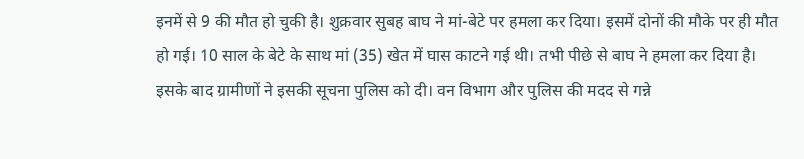इनमें से 9 की मौत हो चुकी है। शुक्रवार सुबह बाघ ने मां-बेटे पर हमला कर दिया। इसमें दोनों की मौके पर ही मौत हो गई। 10 साल के बेटे के साथ मां (35) खेत में घास काटने गई थी। तभी पीछे से बाघ ने हमला कर दिया है। इसके बाद ग्रामीणों ने इसकी सूचना पुलिस को दी। वन विभाग और पुलिस की मदद से गन्ने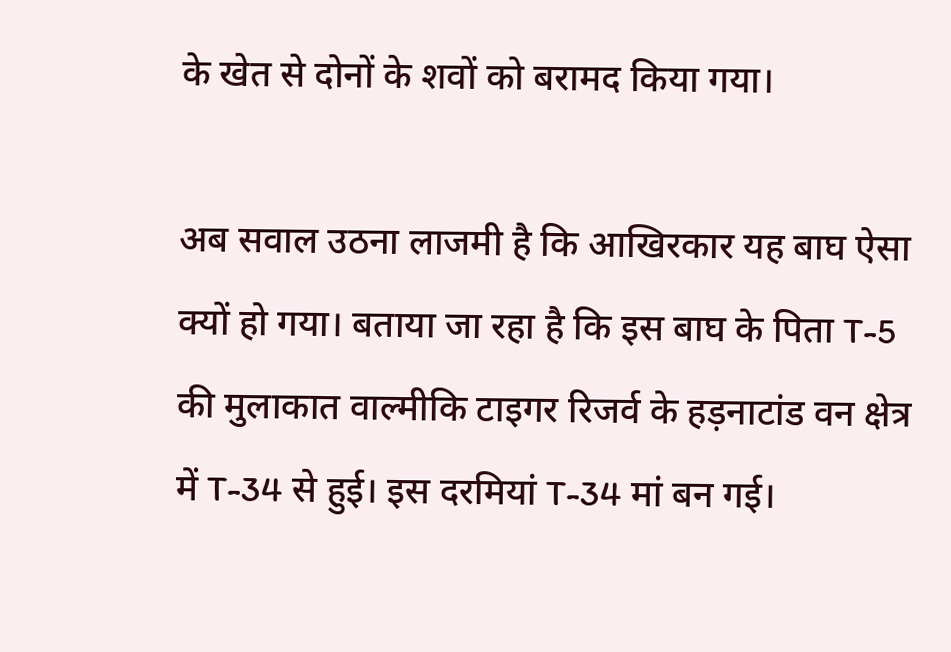के खेत से दोनों के शवों को बरामद किया गया।

अब सवाल उठना लाजमी है कि आखिरकार यह बाघ ऐसा क्यों हो गया। बताया जा रहा है कि इस बाघ के पिता T-5 की मुलाकात वाल्मीकि टाइगर रिजर्व के हड़नाटांड वन क्षेत्र में T-34 से हुई। इस दरमियां T-34 मां बन गई।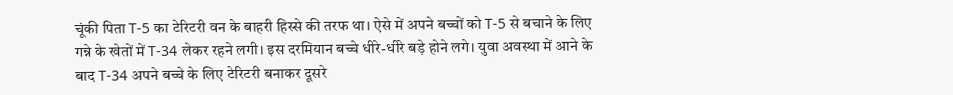चूंकी पिता T-5 का टेरिटरी वन के बाहरी हिस्से की तरफ था। ऐसे में अपने बच्चों को T-5 से बचाने के लिए गन्ने के खेतों में T-34 लेकर रहने लगी। इस दरमियान बच्चे धीरे-धीरे बड़े होने लगे। युवा अवस्था में आने के बाद T-34 अपने बच्चे के लिए टेरिटरी बनाकर दूसरे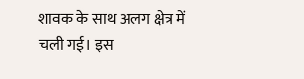शावक के साथ अलग क्षेत्र में चली गई। इस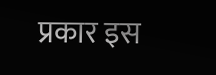प्रकार इस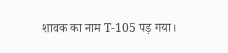शावक का नाम T-105 पड़ गया।